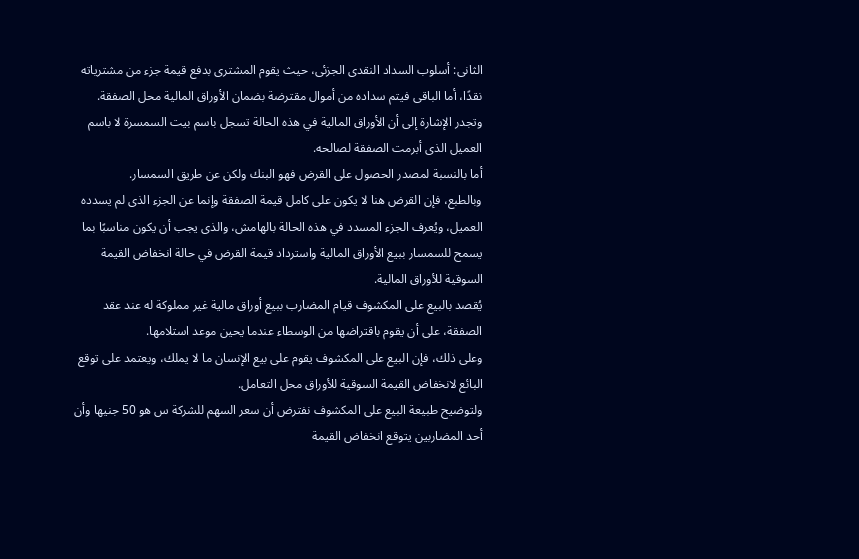الثانى: أسلوب السداد النقدى الجزئى، حيث يقوم المشترى بدفع قيمة جزء من مشترياته نقدًا، أما الباقى فيتم سداده من أموال مقترضة بضمان الأوراق المالية محل الصفقة.
وتجدر الإشارة إلى أن الأوراق المالية في هذه الحالة تسجل باسم بيت السمسرة لا باسم العميل الذى أبرمت الصفقة لصالحه.
أما بالنسبة لمصدر الحصول على القرض فهو البنك ولكن عن طريق السمسار.
وبالطبع، فإن القرض هنا لا يكون على كامل قيمة الصفقة وإنما عن الجزء الذى لم يسدده العميل، ويُعرف الجزء المسدد في هذه الحالة بالهامش، والذى يجب أن يكون مناسبًا بما يسمح للسمسار ببيع الأوراق المالية واسترداد قيمة القرض في حالة انخفاض القيمة السوقية للأوراق المالية.
يُقصد بالبيع على المكشوف قيام المضارب ببيع أوراق مالية غير مملوكة له عند عقد الصفقة، على أن يقوم باقتراضها من الوسطاء عندما يحين موعد استلامها.
وعلى ذلك، فإن البيع على المكشوف يقوم على بيع الإنسان ما لا يملك، ويعتمد على توقع البائع لانخفاض القيمة السوقية للأوراق محل التعامل.
ولتوضيح طبيعة البيع على المكشوف نفترض أن سعر السهم للشركة س هو 50 جنيها وأن أحد المضاربين يتوقع انخفاض القيمة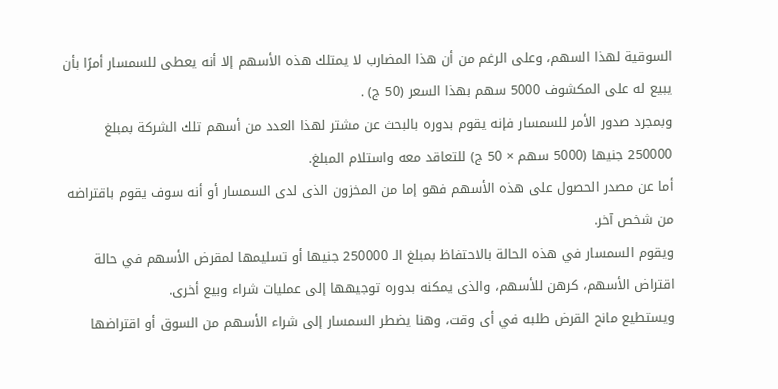السوقية لهذا السهم، وعلى الرغم من أن هذا المضارب لا يمتلك هذه الأسهم إلا أنه يعطى للسمسار أمرًا بأن يبيع له على المكشوف 5000 سهم بهذا السعر (50 ج) .
وبمجرد صدور الأمر للسمسار فإنه يقوم بدوره بالبحث عن مشتر لهذا العدد من أسهم تلك الشركة بمبلغ 250000 جنيها (5000 سهم × 50 ج) للتعاقد معه واستلام المبلغ.
أما عن مصدر الحصول على هذه الأسهم فهو إما من المخزون الذى لدى السمسار أو أنه سوف يقوم باقتراضه من شخص آخر.
ويقوم السمسار في هذه الحالة بالاحتفاظ بمبلغ الـ 250000 جنيها أو تسليمها لمقرض الأسهم في حالة اقتراض الأسهم، كرهن للأسهم، والذى يمكنه بدوره توجيهها إلى عمليات شراء وبيع أخرى.
ويستطيع مانح القرض طلبه في أى وقت، وهنا يضطر السمسار إلى شراء الأسهم من السوق أو اقتراضها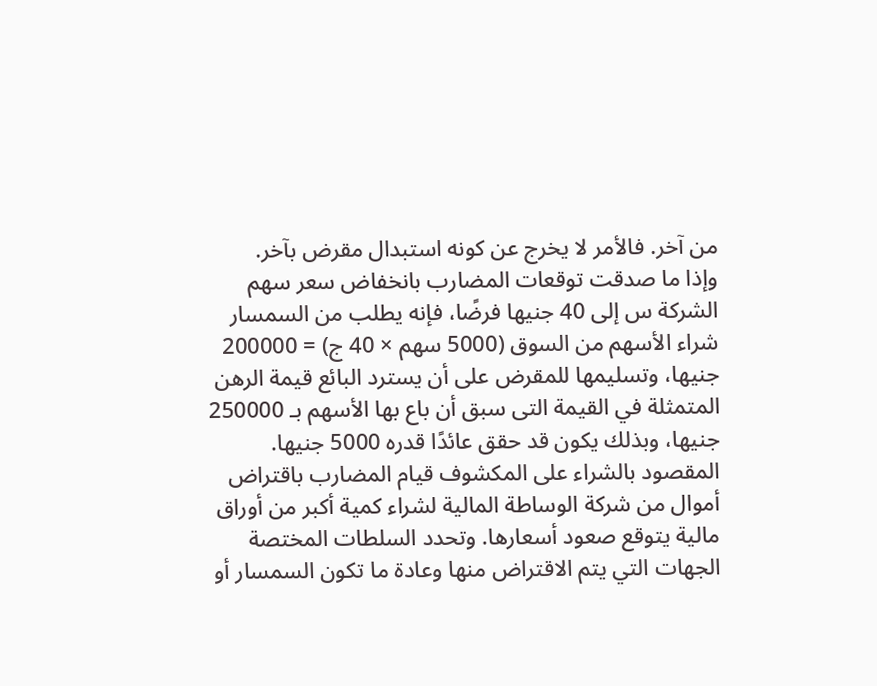من آخر. فالأمر لا يخرج عن كونه استبدال مقرض بآخر.
وإذا ما صدقت توقعات المضارب بانخفاض سعر سهم الشركة س إلى 40 جنيها فرضًا، فإنه يطلب من السمسار شراء الأسهم من السوق (5000 سهم × 40 ج) = 200000 جنيها، وتسليمها للمقرض على أن يسترد البائع قيمة الرهن المتمثلة في القيمة التى سبق أن باع بها الأسهم بـ 250000 جنيها، وبذلك يكون قد حقق عائدًا قدره 5000 جنيها.
المقصود بالشراء على المكشوف قيام المضارب باقتراض أموال من شركة الوساطة المالية لشراء كمية أكبر من أوراق مالية يتوقع صعود أسعارها. وتحدد السلطات المختصة الجهات التي يتم الاقتراض منها وعادة ما تكون السمسار أو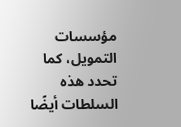مؤسسات التمويل، كما تحدد هذه السلطات أيضًا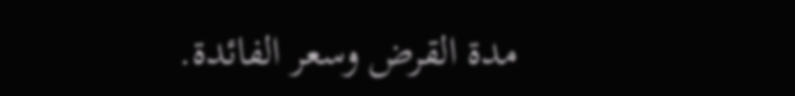مدة القرض وسعر الفائدة.